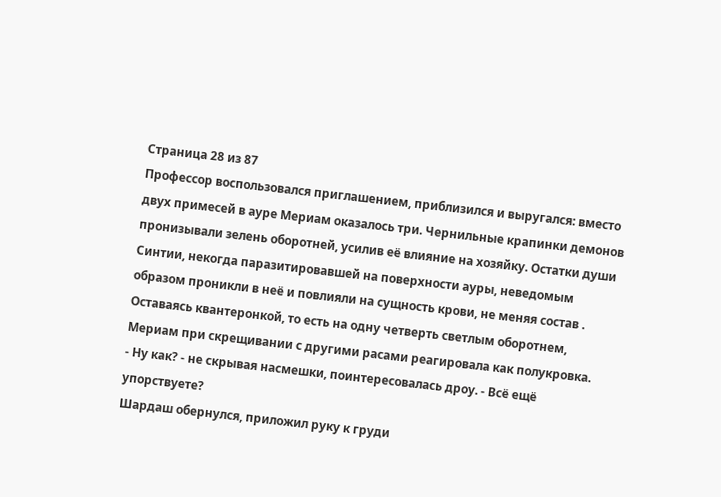Страница 28 из 87
Профессор воспользовался приглашением, приблизился и выругался: вместо двух примесей в ауре Мериам оказалось три. Чернильные крапинки демонов пронизывали зелень оборотней, усилив её влияние на хозяйку. Остатки души Синтии, некогда паразитировавшей на поверхности ауры, неведомым образом проникли в неё и повлияли на сущность крови, не меняя состав . Оставаясь квантеронкой, то есть на одну четверть светлым оборотнем, Мериам при скрещивании с другими расами реагировала как полукровка.
- Ну как? - не скрывая насмешки, поинтересовалась дроу. - Всё ещё упорствуете?
Шардаш обернулся, приложил руку к груди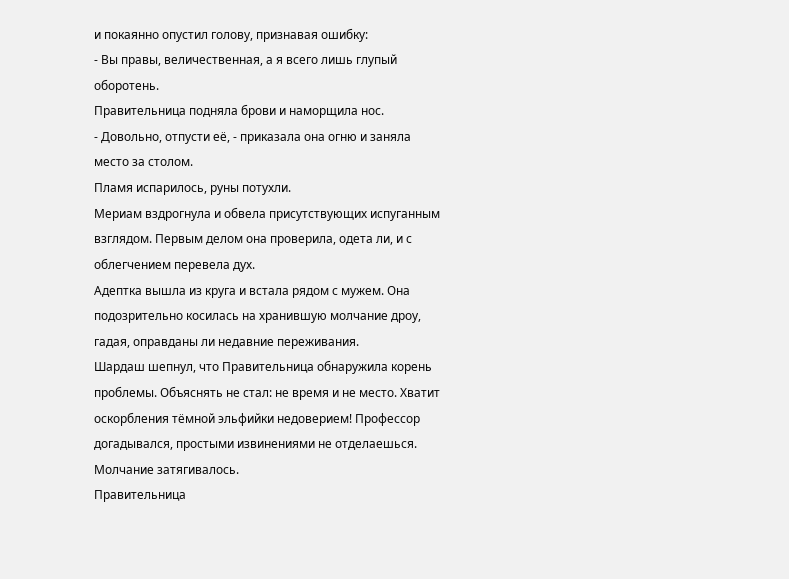и покаянно опустил голову, признавая ошибку:
- Вы правы, величественная, а я всего лишь глупый оборотень.
Правительница подняла брови и наморщила нос.
- Довольно, отпусти её, - приказала она огню и заняла место за столом.
Пламя испарилось, руны потухли.
Мериам вздрогнула и обвела присутствующих испуганным взглядом. Первым делом она проверила, одета ли, и с облегчением перевела дух.
Адептка вышла из круга и встала рядом с мужем. Она подозрительно косилась на хранившую молчание дроу, гадая, оправданы ли недавние переживания.
Шардаш шепнул, что Правительница обнаружила корень проблемы. Объяснять не стал: не время и не место. Хватит оскорбления тёмной эльфийки недоверием! Профессор догадывался, простыми извинениями не отделаешься.
Молчание затягивалось.
Правительница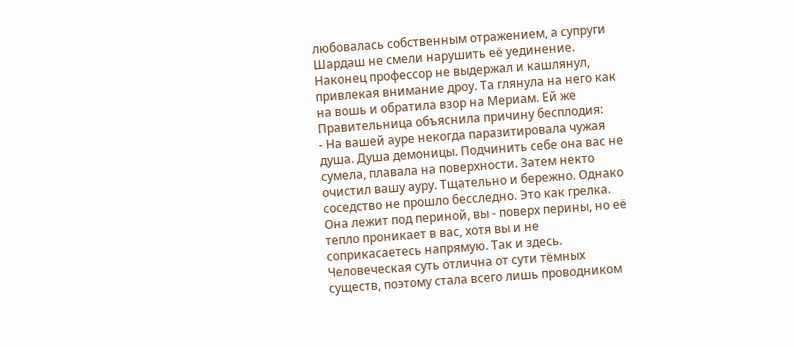любовалась собственным отражением, а супруги Шардаш не смели нарушить её уединение. Наконец профессор не выдержал и кашлянул, привлекая внимание дроу. Та глянула на него как на вошь и обратила взор на Мериам. Ей же Правительница объяснила причину бесплодия:
- На вашей ауре некогда паразитировала чужая душа. Душа демоницы. Подчинить себе она вас не сумела, плавала на поверхности. Затем некто очистил вашу ауру. Тщательно и бережно. Однако соседство не прошло бесследно. Это как грелка. Она лежит под периной, вы - поверх перины, но её тепло проникает в вас, хотя вы и не соприкасаетесь напрямую. Так и здесь. Человеческая суть отлична от сути тёмных существ, поэтому стала всего лишь проводником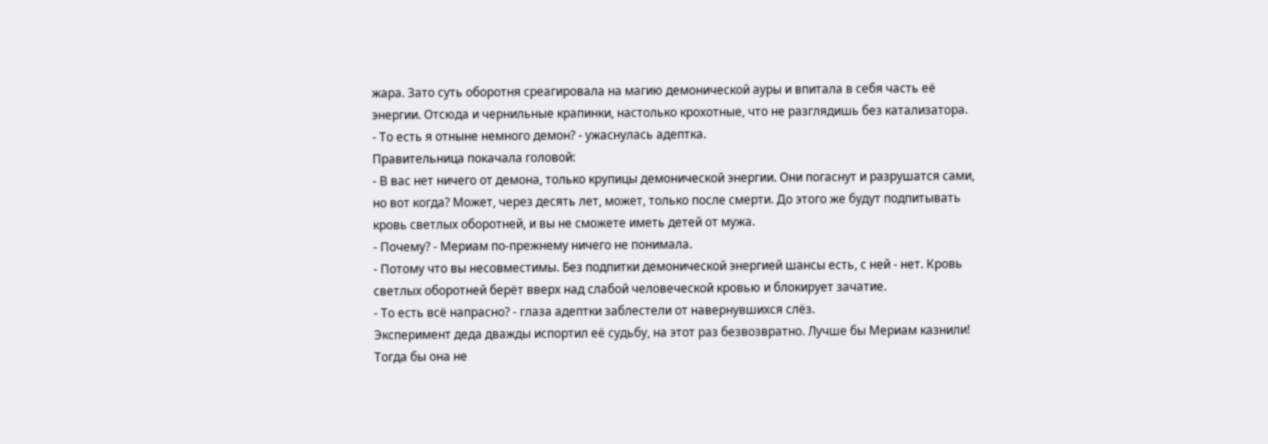жара. Зато суть оборотня среагировала на магию демонической ауры и впитала в себя часть её энергии. Отсюда и чернильные крапинки, настолько крохотные, что не разглядишь без катализатора.
- То есть я отныне немного демон? - ужаснулась адептка.
Правительница покачала головой:
- В вас нет ничего от демона, только крупицы демонической энергии. Они погаснут и разрушатся сами, но вот когда? Может, через десять лет, может, только после смерти. До этого же будут подпитывать кровь светлых оборотней, и вы не сможете иметь детей от мужа.
- Почему? - Мериам по-прежнему ничего не понимала.
- Потому что вы несовместимы. Без подпитки демонической энергией шансы есть, с ней - нет. Кровь светлых оборотней берёт вверх над слабой человеческой кровью и блокирует зачатие.
- То есть всё напрасно? - глаза адептки заблестели от навернувшихся слёз.
Эксперимент деда дважды испортил её судьбу, на этот раз безвозвратно. Лучше бы Мериам казнили! Тогда бы она не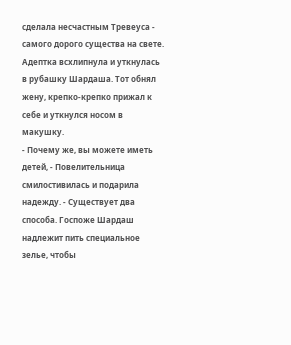сделала несчастным Тревеуса - самого дорого существа на свете.
Адептка всхлипнула и уткнулась в рубашку Шардаша. Тот обнял жену, крепко-крепко прижал к себе и уткнулся носом в макушку.
- Почему же, вы можете иметь детей, - Повелительница смилостивилась и подарила надежду. - Существует два способа. Госпоже Шардаш надлежит пить специальное зелье, чтобы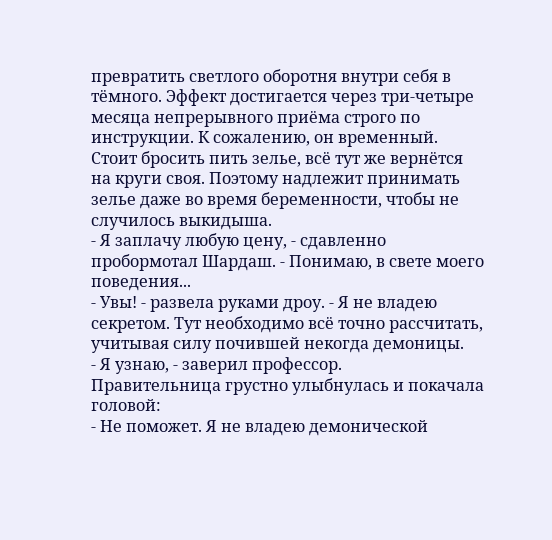превратить светлого оборотня внутри себя в тёмного. Эффект достигается через три-четыре месяца непрерывного приёма строго по инструкции. К сожалению, он временный. Стоит бросить пить зелье, всё тут же вернётся на круги своя. Поэтому надлежит принимать зелье даже во время беременности, чтобы не случилось выкидыша.
- Я заплачу любую цену, - сдавленно пробормотал Шардаш. - Понимаю, в свете моего поведения...
- Увы! - развела руками дроу. - Я не владею секретом. Тут необходимо всё точно рассчитать, учитывая силу почившей некогда демоницы.
- Я узнаю, - заверил профессор.
Правительница грустно улыбнулась и покачала головой:
- Не поможет. Я не владею демонической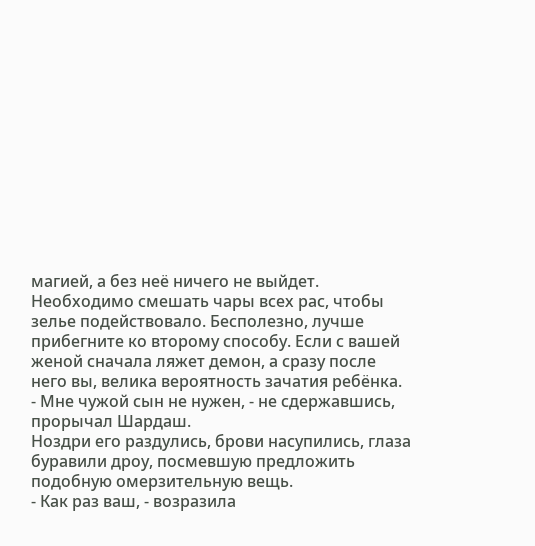магией, а без неё ничего не выйдет. Необходимо смешать чары всех рас, чтобы зелье подействовало. Бесполезно, лучше прибегните ко второму способу. Если с вашей женой сначала ляжет демон, а сразу после него вы, велика вероятность зачатия ребёнка.
- Мне чужой сын не нужен, - не сдержавшись, прорычал Шардаш.
Ноздри его раздулись, брови насупились, глаза буравили дроу, посмевшую предложить подобную омерзительную вещь.
- Как раз ваш, - возразила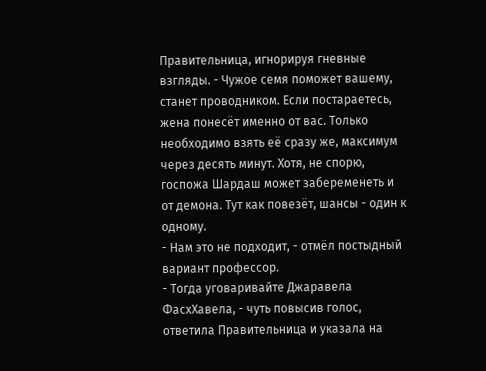Правительница, игнорируя гневные взгляды. - Чужое семя поможет вашему, станет проводником. Если постараетесь, жена понесёт именно от вас. Только необходимо взять её сразу же, максимум через десять минут. Хотя, не спорю, госпожа Шардаш может забеременеть и от демона. Тут как повезёт, шансы - один к одному.
- Нам это не подходит, - отмёл постыдный вариант профессор.
- Тогда уговаривайте Джаравела ФасхХавела, - чуть повысив голос, ответила Правительница и указала на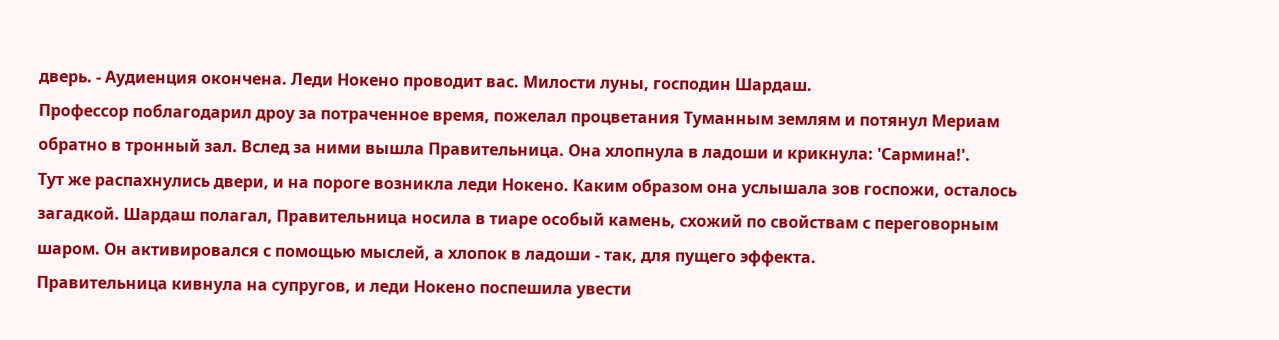дверь. - Аудиенция окончена. Леди Нокено проводит вас. Милости луны, господин Шардаш.
Профессор поблагодарил дроу за потраченное время, пожелал процветания Туманным землям и потянул Мериам обратно в тронный зал. Вслед за ними вышла Правительница. Она хлопнула в ладоши и крикнула: 'Сармина!'.
Тут же распахнулись двери, и на пороге возникла леди Нокено. Каким образом она услышала зов госпожи, осталось загадкой. Шардаш полагал, Правительница носила в тиаре особый камень, схожий по свойствам с переговорным шаром. Он активировался с помощью мыслей, а хлопок в ладоши - так, для пущего эффекта.
Правительница кивнула на супругов, и леди Нокено поспешила увести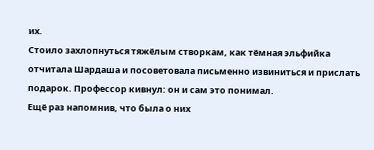их.
Стоило захлопнуться тяжёлым створкам, как тёмная эльфийка отчитала Шардаша и посоветовала письменно извиниться и прислать подарок. Профессор кивнул: он и сам это понимал.
Ещё раз напомнив, что была о них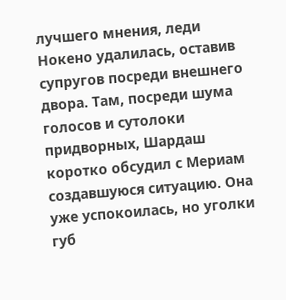лучшего мнения, леди Нокено удалилась, оставив супругов посреди внешнего двора. Там, посреди шума голосов и сутолоки придворных, Шардаш коротко обсудил с Мериам создавшуюся ситуацию. Она уже успокоилась, но уголки губ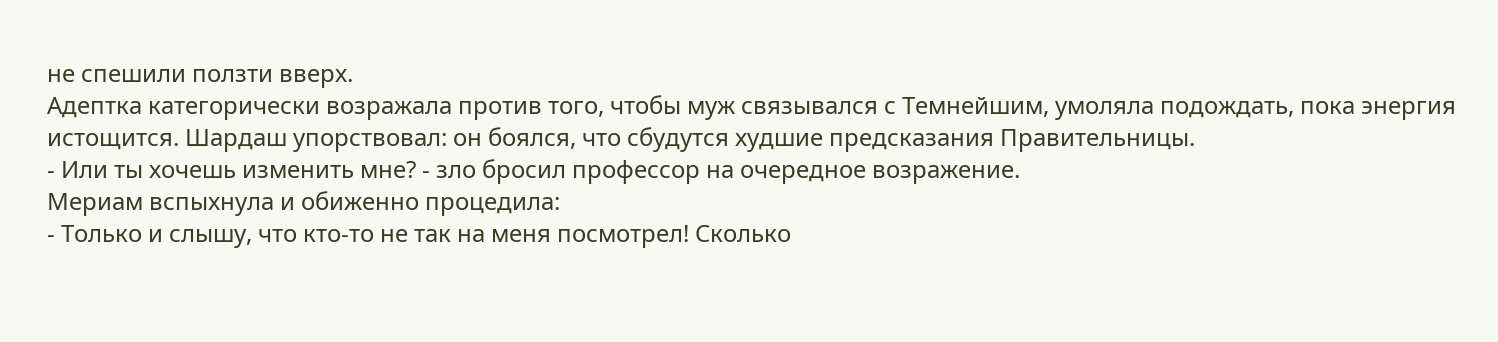не спешили ползти вверх.
Адептка категорически возражала против того, чтобы муж связывался с Темнейшим, умоляла подождать, пока энергия истощится. Шардаш упорствовал: он боялся, что сбудутся худшие предсказания Правительницы.
- Или ты хочешь изменить мне? - зло бросил профессор на очередное возражение.
Мериам вспыхнула и обиженно процедила:
- Только и слышу, что кто-то не так на меня посмотрел! Сколько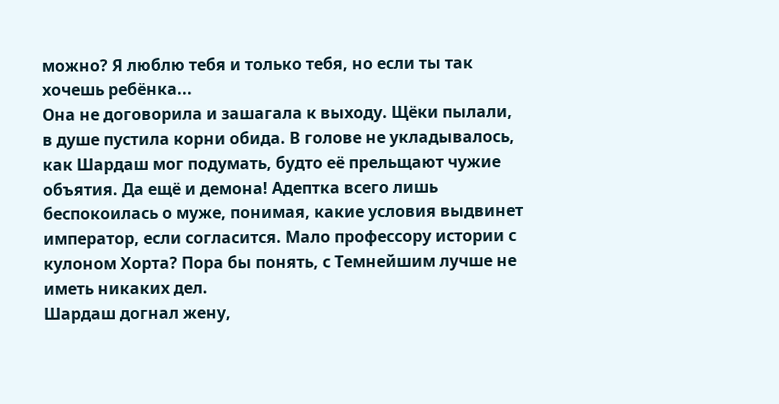можно? Я люблю тебя и только тебя, но если ты так хочешь ребёнка...
Она не договорила и зашагала к выходу. Щёки пылали, в душе пустила корни обида. В голове не укладывалось, как Шардаш мог подумать, будто её прельщают чужие объятия. Да ещё и демона! Адептка всего лишь беспокоилась о муже, понимая, какие условия выдвинет император, если согласится. Мало профессору истории с кулоном Хорта? Пора бы понять, с Темнейшим лучше не иметь никаких дел.
Шардаш догнал жену,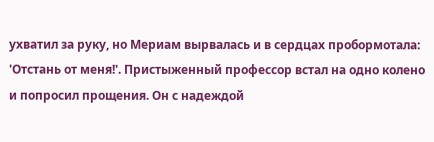ухватил за руку, но Мериам вырвалась и в сердцах пробормотала: 'Отстань от меня!'. Пристыженный профессор встал на одно колено и попросил прощения. Он с надеждой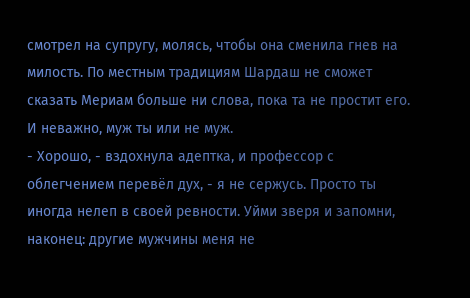смотрел на супругу, молясь, чтобы она сменила гнев на милость. По местным традициям Шардаш не сможет сказать Мериам больше ни слова, пока та не простит его. И неважно, муж ты или не муж.
- Хорошо, - вздохнула адептка, и профессор с облегчением перевёл дух, - я не сержусь. Просто ты иногда нелеп в своей ревности. Уйми зверя и запомни, наконец: другие мужчины меня не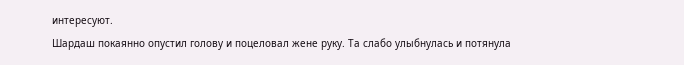интересуют.
Шардаш покаянно опустил голову и поцеловал жене руку. Та слабо улыбнулась и потянула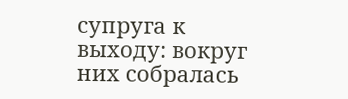супруга к выходу: вокруг них собралась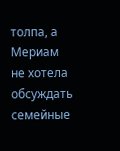толпа, а Мериам не хотела обсуждать семейные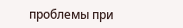проблемы при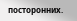посторонних.